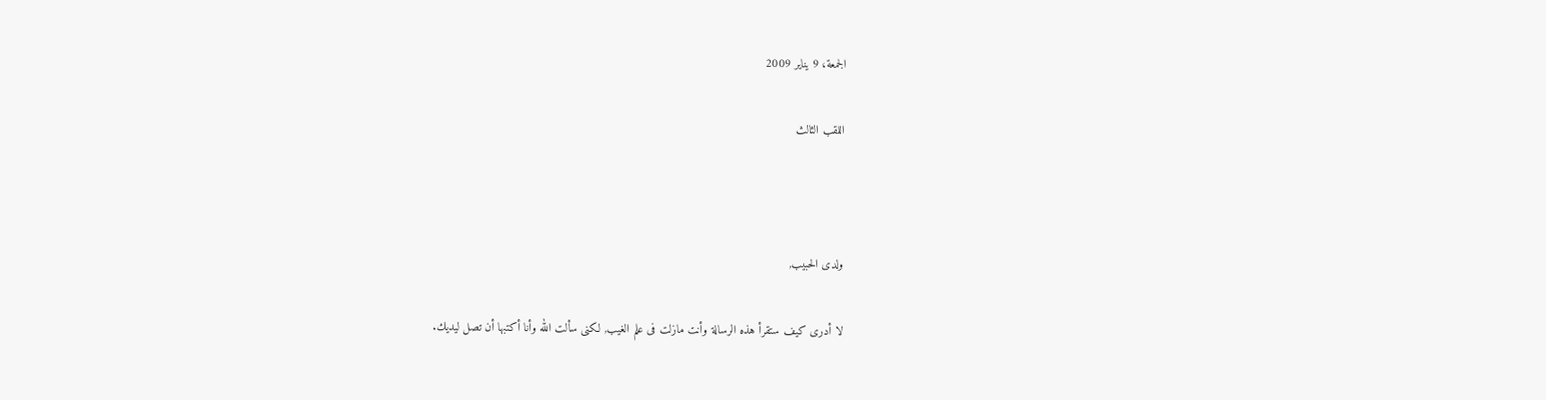الجمعة، 9 يناير 2009

اللقب الثالث



ولدى الحبيب,

لا أدرى كيف ستقرأ هذه الرسالة وأنت مازلت فى علم الغيب, لكنى سألت الله وأنا أكتبها أن تصل ليديك.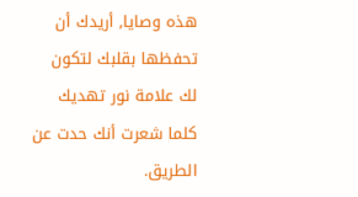هذه وصايا, أريدك أن تحفظها بقلبك لتكون لك علامة نور تهديك كلما شعرت أنك حدت عن الطريق.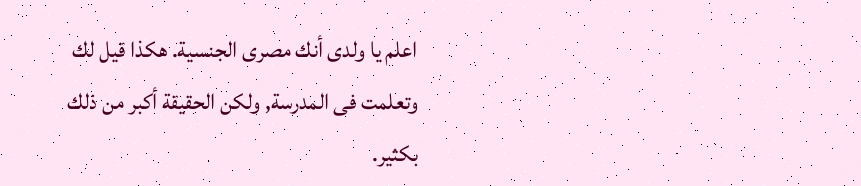اعلم يا ولدى أنك مصرى الجنسية. هكذا قيل لك وتعلمت فى المدرسة, ولكن الحقيقة أكبر من ذلك بكثير.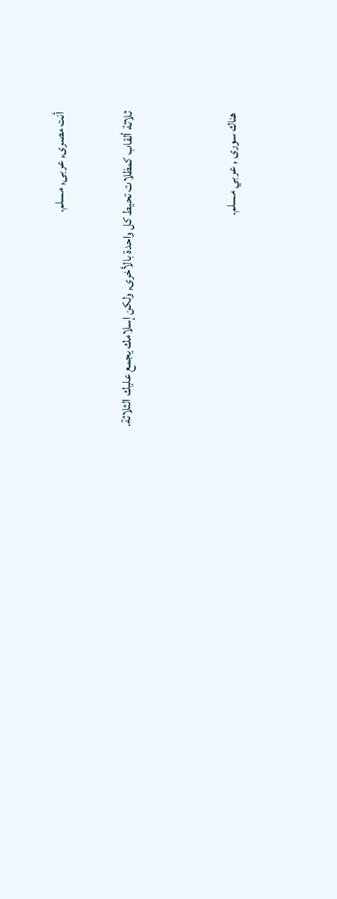أنت مصرى, عربى, مسلم.

ثلاثة ألقاب كمظلات تحيط كل واحدة بالأخرى, ولكن إسلامك يجمع عليك الثلاثة.


هناك سورى , عربي مسلم.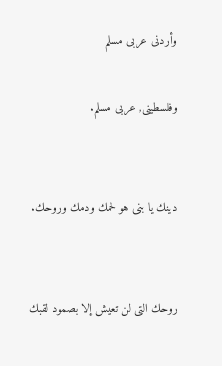وأردنى عربى مسلم

وفلسطينى, عربى مسلم.


دينك يا بنى هو لحمك ودمك وروحك.


روحك التى لن تعيش إلا بصمود لقبك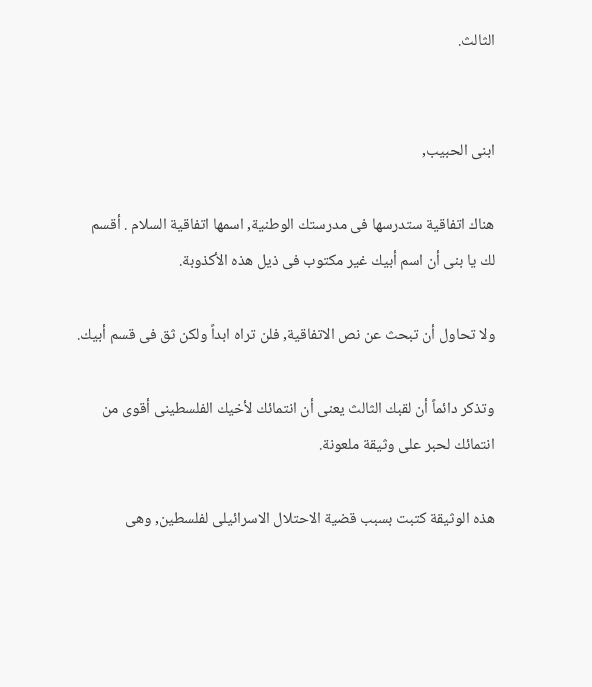الثالث.


ابنى الحبيب,

هناك اتفاقية ستدرسها فى مدرستك الوطنية, اسمها اتفاقية السلام . أقسم لك يا بنى أن اسم أبيك غير مكتوب فى ذيل هذه الأكذوبة.

ولا تحاول أن تبحث عن نص الاتفاقية, فلن تراه ابداً ولكن ثق فى قسم أبيك.

وتذكر دائماً أن لقبك الثالث يعنى أن انتمائك لأخيك الفلسطينى أقوى من انتمائك لحبر على وثيقة ملعونة.

هذه الوثيقة كتبت بسبب قضية الاحتلال الاسرائيلى لفلسطين, وهى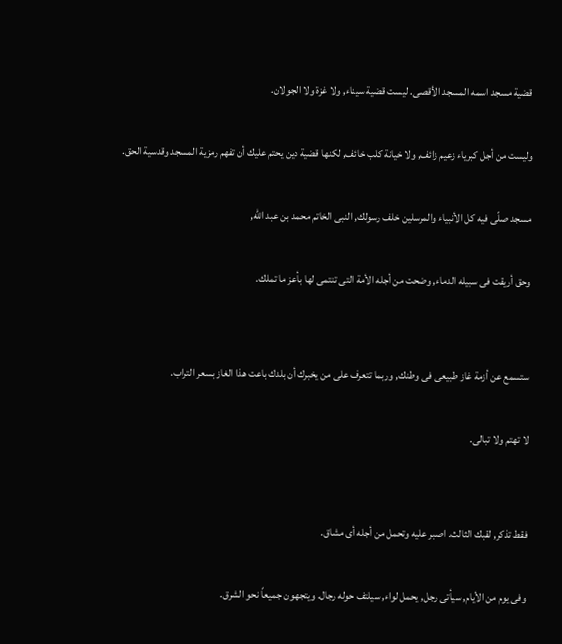قضية مسجد اسمه المسجد الأقصى. ليست قضية سيناء, ولا غزة ولا الجولان.

وليست من أجل كبرياء زعيم زائف, ولا خيانة كلب خائف, لكنها قضية دين يحتم عليك أن تفهم رمزية المسجد وقدسية الحق.

مسجد صلّى فيه كل الأنبياء والمرسلين خلف رسولك, النبى الخاتم محمد بن عبد الله,

وحق أريقت فى سبيله الدماء, وضحت من أجله الأمة التى تنتمى لها بأعز ما تملك.


ستسمع عن أزمة غاز طبيعى فى وطنك, وربما تتعرف على من يخبرك أن بلدك باعت هذا الغاز بسعر التراب.

لا تهتم ولا تبالى.


فقط تذكر, لقبك الثالث. اصبر عليه وتحمل من أجله أى مشاق.

وفى يوم من الأيام, سيأتى رجل, يحمل لواء, سيلتف حوله رجال. ويتجهون جميعاً نحو الشرق.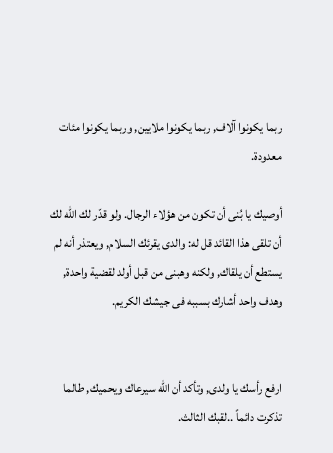ربما يكونوا آلاف, ربما يكونوا ملايين, وربما يكونوا مئات معدودة.

أوصيك يا بُنى أن تكون من هؤلاء الرجال. ولو قدّر لك الله لك أن تلقى هذا القائد قل له: والدى يقرئك السلام, ويعتذر أنه لم يستطع أن يلقاك, ولكنه وهبنى من قبل أولد لقضية واحدة, وهدف واحد أشارك بسببه فى جيشك الكريم.


ارفع رأسك يا ولدى, وتأكد أن الله سيرعاك ويحميك, طالما تذكرت دائماً ..لقبك الثالث.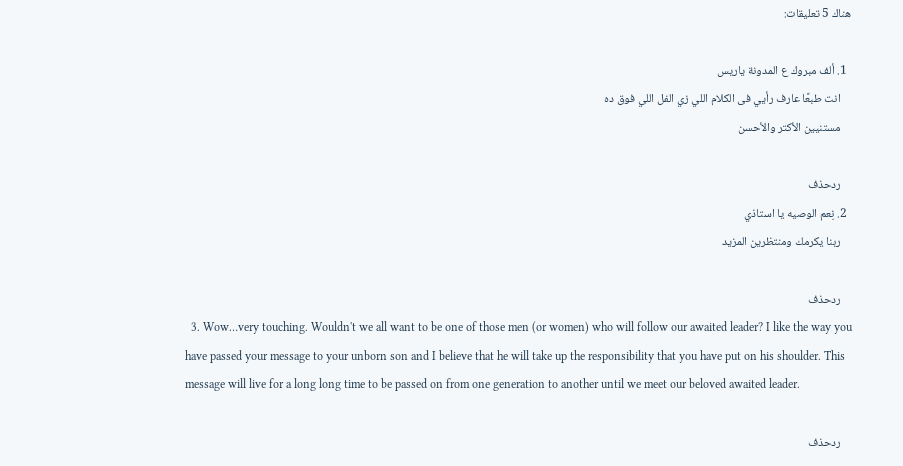هناك 5 تعليقات:

  1. ألف مبروك ع المدونة ياريس
    انت طبعًا عارف رأيي فى الكلام اللي زي الفل اللي فوق ده
    مستنيين الأكتر والأحسن

    ردحذف
  2. نِعم الوصيه يا استاذي
    ربنا يكرمك ومنتظرين المزيد

    ردحذف
  3. Wow…very touching. Wouldn't we all want to be one of those men (or women) who will follow our awaited leader? I like the way you have passed your message to your unborn son and I believe that he will take up the responsibility that you have put on his shoulder. This message will live for a long long time to be passed on from one generation to another until we meet our beloved awaited leader.

    ردحذف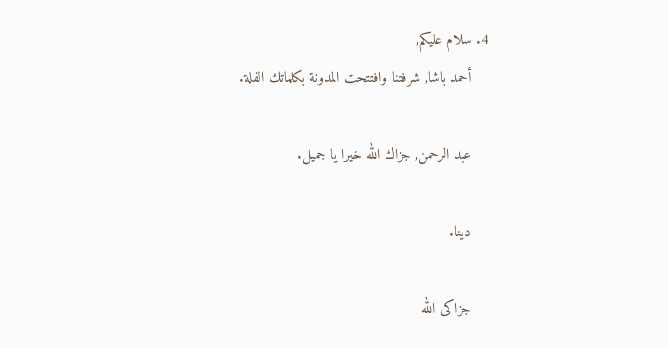4. سلام عليكم,
    أحمد باشا, شرفتنا وافتتحت المدونة بكلماتك الفلة.

    عبد الرحمن, جزاك الله خيرا يا جميل.

    دينا.

    جزاكى الله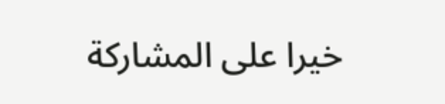خيرا على المشاركة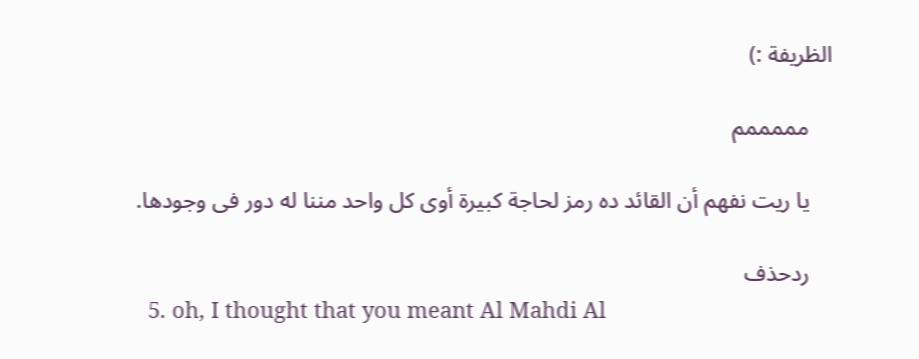الظريفة :)

    مممممم

    يا ريت نفهم أن القائد ده رمز لحاجة كبيرة أوى كل واحد مننا له دور فى وجودها.

    ردحذف
  5. oh, I thought that you meant Al Mahdi Al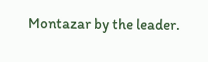Montazar by the leader.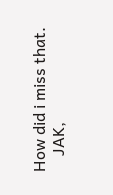How did i miss that.
    JAK,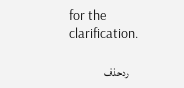for the clarification.

    ردحذف